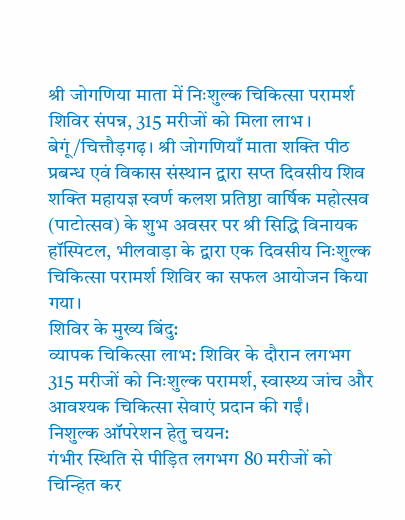श्री जोगणिया माता में निःशुल्क चिकित्सा परामर्श शिविर संपन्न, 315 मरीजों को मिला लाभ ।
बेगूं/चित्तौड़गढ़। श्री जोगणियाँ माता शक्ति पीठ प्रबन्ध एवं विकास संस्थान द्वारा सप्त दिवसीय शिव शक्ति महायज्ञ स्वर्ण कलश प्रतिष्ठा वार्षिक महोत्सव (पाटोत्सव) के शुभ अवसर पर श्री सिद्धि विनायक हॉस्पिटल, भीलवाड़ा के द्वारा एक दिवसीय निःशुल्क चिकित्सा परामर्श शिविर का सफल आयोजन किया गया।
शिविर के मुख्य बिंदु:
व्यापक चिकित्सा लाभ: शिविर के दौरान लगभग 315 मरीजों को निःशुल्क परामर्श, स्वास्थ्य जांच और आवश्यक चिकित्सा सेवाएं प्रदान की गईं।
निशुल्क ऑपरेशन हेतु चयन:
गंभीर स्थिति से पीड़ित लगभग 80 मरीजों को चिन्हित कर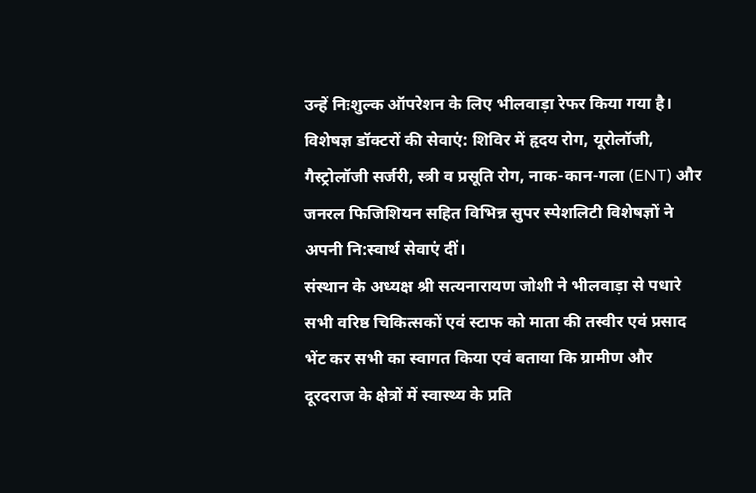उन्हें निःशुल्क ऑपरेशन के लिए भीलवाड़ा रेफर किया गया है।
विशेषज्ञ डॉक्टरों की सेवाएं: शिविर में हृदय रोग, यूरोलॉजी, गैस्ट्रोलॉजी सर्जरी, स्त्री व प्रसूति रोग, नाक-कान-गला (ENT) और जनरल फिजिशियन सहित विभिन्न सुपर स्पेशलिटी विशेषज्ञों ने अपनी नि:स्वार्थ सेवाएं दीं।
संस्थान के अध्यक्ष श्री सत्यनारायण जोशी ने भीलवाड़ा से पधारे सभी वरिष्ठ चिकित्सकों एवं स्टाफ को माता की तस्वीर एवं प्रसाद भेंट कर सभी का स्वागत किया एवं बताया कि ग्रामीण और दूरदराज के क्षेत्रों में स्वास्थ्य के प्रति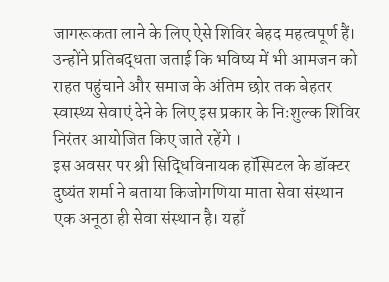जागरूकता लाने के लिए ऐसे शिविर बेहद महत्वपूर्ण हैं। उन्होंने प्रतिबद्धता जताई कि भविष्य में भी आमजन को राहत पहुंचाने और समाज के अंतिम छोर तक बेहतर स्वास्थ्य सेवाएं देने के लिए इस प्रकार के निःशुल्क शिविर निरंतर आयोजित किए जाते रहेंगे ।
इस अवसर पर श्री सिद्धिविनायक हॉस्पिटल के डॉक्टर दुष्यंत शर्मा ने बताया किजोगणिया माता सेवा संस्थान एक अनूठा ही सेवा संस्थान है। यहाँ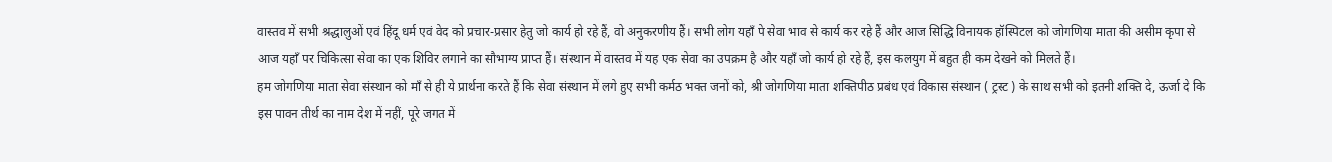वास्तव में सभी श्रद्धालुओं एवं हिंदू धर्म एवं वेद को प्रचार-प्रसार हेतु जो कार्य हो रहे हैं, वो अनुकरणीय हैं। सभी लोग यहाँ पे सेवा भाव से कार्य कर रहे हैं और आज सिद्धि विनायक हॉस्पिटल को जोगणिया माता की असीम कृपा से आज यहाँ पर चिकित्सा सेवा का एक शिविर लगाने का सौभाग्य प्राप्त हैं। संस्थान में वास्तव में यह एक सेवा का उपक्रम है और यहाँ जो कार्य हो रहे हैं, इस कलयुग में बहुत ही कम देखने को मिलते हैं।
हम जोगणिया माता सेवा संस्थान को माँ से ही ये प्रार्थना करते हैं कि सेवा संस्थान में लगे हुए सभी कर्मठ भक्त जनों को, श्री जोगणिया माता शक्तिपीठ प्रबंध एवं विकास संस्थान ( ट्रस्ट ) के साथ सभी को इतनी शक्ति दे, ऊर्जा दे कि इस पावन तीर्थ का नाम देश में नहीं, पूरे जगत में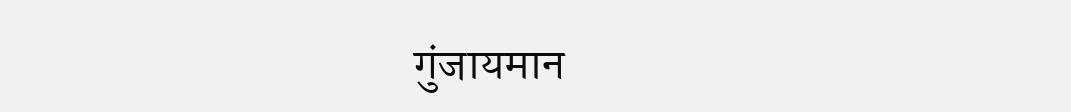गुंजायमान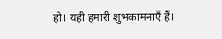हो। यही हमारी शुभकामनाएँ हैं।